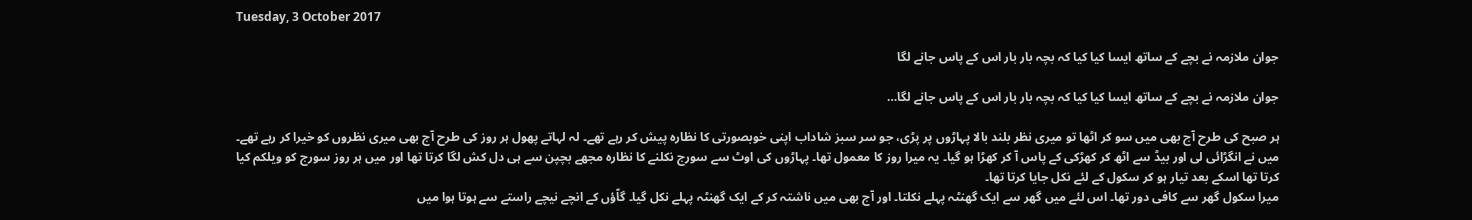Tuesday, 3 October 2017

جوان ملازمہ نے بچے کے ساتھ ایسا کیا کیا کہ بچہ بار بار اس کے پاس جانے لگا

جوان ملازمہ نے بچے کے ساتھ ایسا کیا کیا کہ بچہ بار بار اس کے پاس جانے لگا…

ہر صبح کی طرح آج بھی میں سو کر اٹھا تو میری نظر بلند بالا پہاڑوں پر پڑی، جو سر سبز شاداب اپنی خوبصورتی کا نظارہ پیش کر رہے تھے۔ لہ لہاتے پھول ہر روز کی طرح آج بھی میری نظروں کو خیرا کر رہے تھے۔ میں نے انگڑائی لی اور بیڈ سے اٹھ کر کھڑکی کے پاس آ کر کھڑا ہو گیا۔ یہ میرا روز کا معمول تھا۔ پہاڑوں کی اوٹ سے سورج نکلنے کا نظارہ مجھے بچپن سے ہی دل کش لگا کرتا تھا اور میں ہر روز سورج کو ویلکم کیا کرتا تھا اسکے بعد تیار ہو کر سکول کے لئے نکل جایا کرتا تھا۔
میرا سکول گھر سے کافی دور تھا۔ اس لئے میں گھر سے ایک گھنٹہ پہلے نکلتا۔ اور آج بھی میں ناشتہ کر کے ایک گھنٹہ پہلے نکل گیا۔ گاّؤں کے انچے نیچے راستے سے ہوتا ہوا میں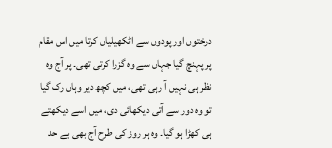درختوں اور پودوں سے اٹکھیلیاں کرتا میں اس مقام پر پہنچ گیا جہاں سے وہ گزرا کرتی تھی۔ پر آج وہ نظر ہی نہیں آ رہی تھی، میں کچھ دیر وہاں رک گیا تو وہ دور سے آتی دیکھائی دی، میں اسے دیکھتے ہی کھڑا ہو گیا۔ وہ ہر روز کی طرح آج بھی بے حد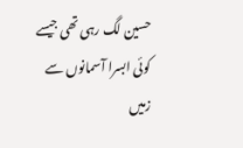حسین لگ رہی تھی جیسے کوئی ابسرا آسمانوں سے زمیں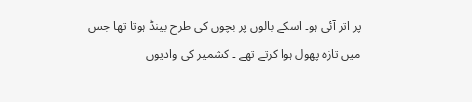پر اتر آئی ہو۔ اسکے بالوں پر بچوں کی طرح بینڈ ہوتا تھا جس میں تازہ پھول ہوا کرتے تھے ۔ کشمیر کی وادیوں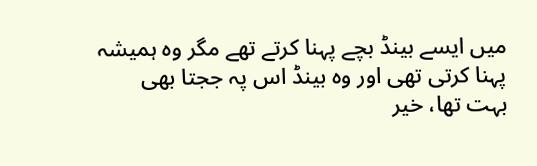میں ایسے بینڈ بچے پہنا کرتے تھے مگر وہ ہمیشہ پہنا کرتی تھی اور وہ بینڈ اس پہ ججتا بھی بہت تھا، خیر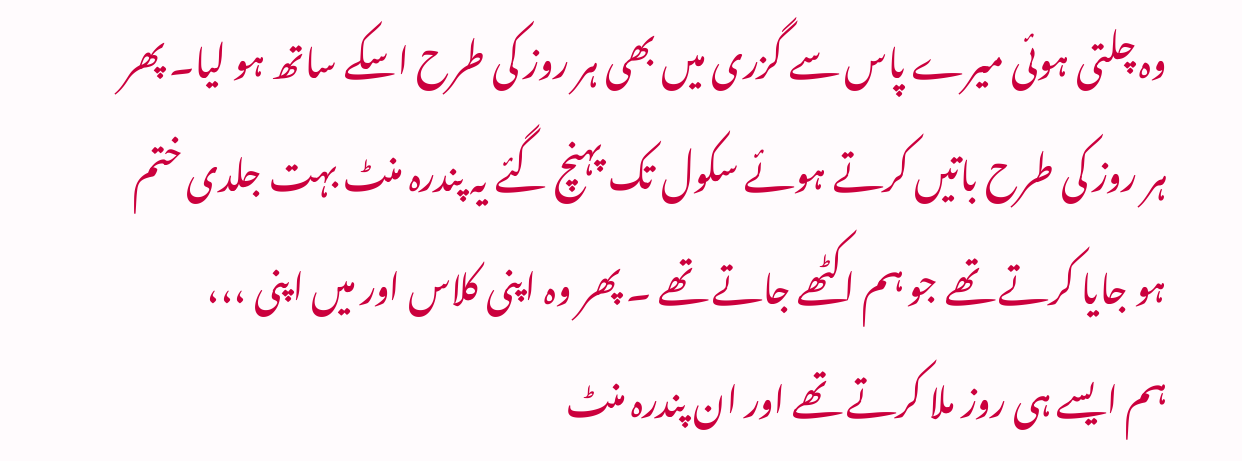وہ چلتی ہوئی میرے پاس سے گزری میں بھی ہر روز کی طرح اسکے ساتھ ہو لیا۔ پھر ہر روز کی طرح باتیں کرتے ہوئے سکول تک پہنچ گئے یہ پندرہ منٹ بہت جلدی ختم ہو جایا کرتے تھے جو ہم اکٹھے جاتے تھے ۔ پھر وہ اپنی کلاس اور میں اپنی ،،،
ہم ایسے ہی روز ملا کرتے تھے اور ان پندرہ منٹ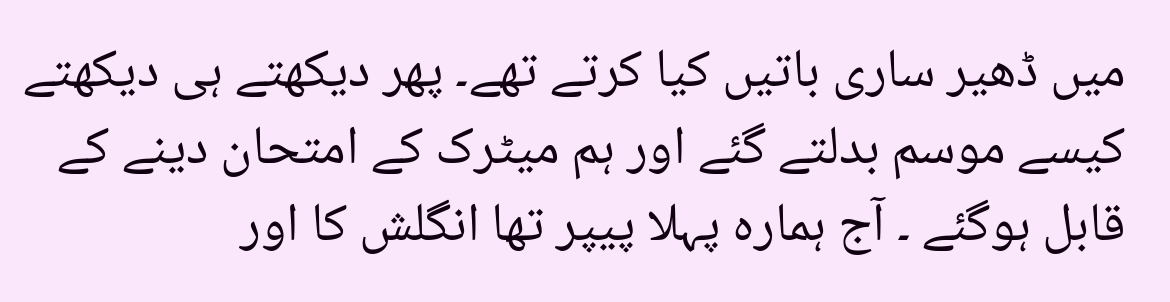میں ڈھیر ساری باتیں کیا کرتے تھے۔ پھر دیکھتے ہی دیکھتے کیسے موسم بدلتے گئے اور ہم میٹرک کے امتحان دینے کے قابل ہوگئے ۔ آج ہمارہ پہلا پیپر تھا انگلش کا اور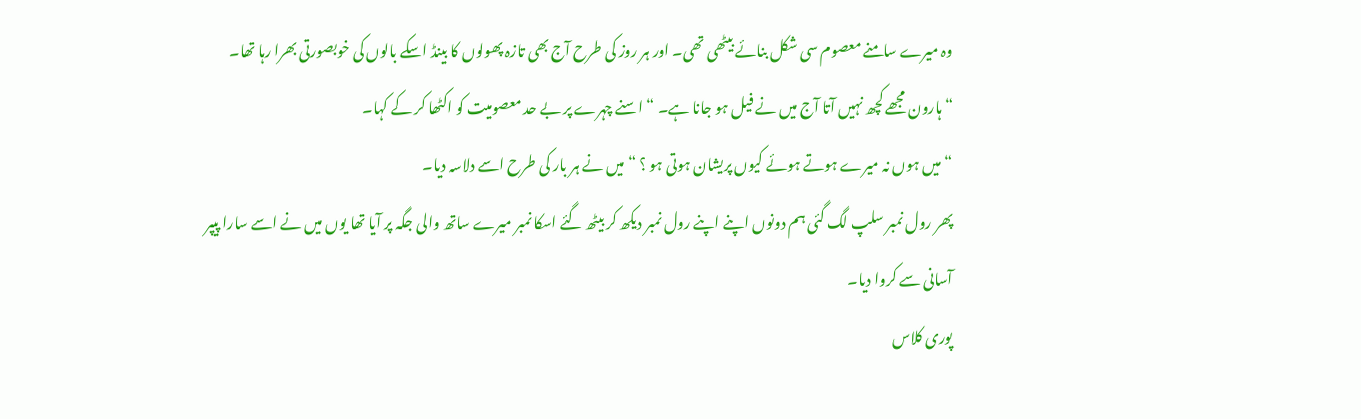وہ میرے سامنے معصوم سی شکل بنائے بیٹھی تھی۔ اور ہر روز کی طرح آج بھی تازہ پھولوں کا بینڈ اسکے بالوں کی خوبصورتی بھرا رہا تھا۔
“ ہارون مجھے کچھ نہیں آتا آج میں نے فیل ہو جانا ہے۔ “ اسنے چہرے پر بے حد معصومیت کو اکٹھا کر کے کہا۔
“ میں ہوں نہ میرے ہوتے ہوئے کیوں پریشان ہوتی ہو ؟ “ میں نے ہر بار کی طرح اسے دلاسہ دیا۔
پھر رول نمبر سلپ لگ گئی ہم دونوں اپنے اپنے رول نمبر دیکھ کر بیٹھ گئے اسکا نمبر میرے ساتھ والی جگہ پر آیا تھا یوں میں نے اسے سارا پیپر آسانی سے کروا دیا۔
پوری کلاس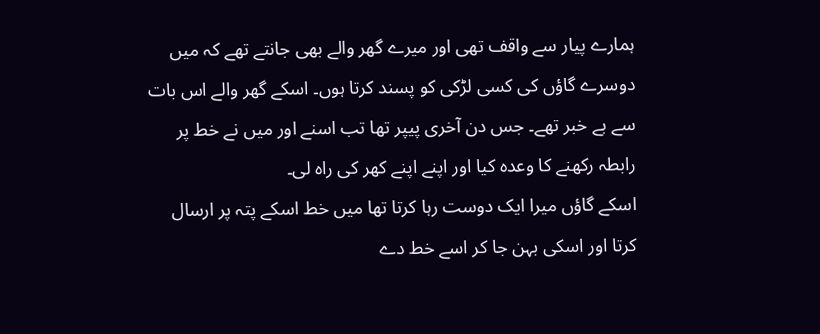ہمارے پیار سے واقف تھی اور میرے گھر والے بھی جانتے تھے کہ میں دوسرے گاؤں کی کسی لڑکی کو پسند کرتا ہوں۔ اسکے گھر والے اس بات سے بے خبر تھے۔ جس دن آخری پیپر تھا تب اسنے اور میں نے خط پر رابطہ رکھنے کا وعدہ کیا اور اپنے اپنے کھر کی راہ لی۔
اسکے گاؤں میرا ایک دوست رہا کرتا تھا میں خط اسکے پتہ پر ارسال کرتا اور اسکی بہن جا کر اسے خط دے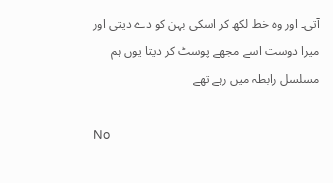آتی۔ اور وہ خط لکھ کر اسکی بہن کو دے دیتی اور میرا دوست اسے مجھے پوسٹ کر دیتا یوں ہم مسلسل رابطہ میں رہے تھے

No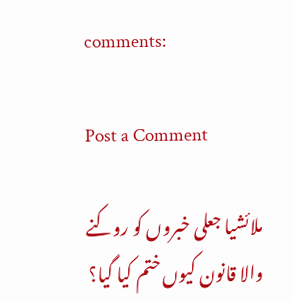comments:

Post a Comment

ملائشیا جعلی خبروں کو روکنے والا قانون کیوں ختم کیا گیا؟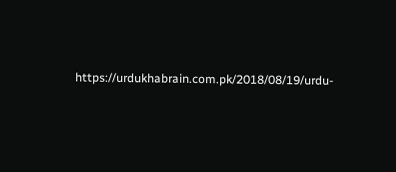https://urdukhabrain.com.pk/2018/08/19/urdu-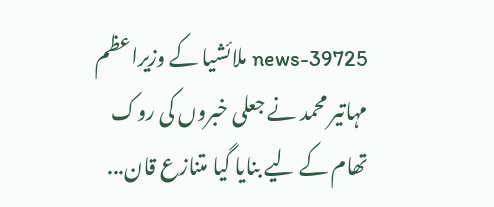news-39725 ملائشیا کے وزیراعظم مہاتیر محمد نے جعلی خبروں کی روک تھام کے لیے بنایا گیا متنازع قان...